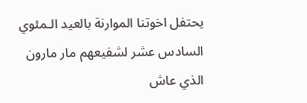يحتفل اخوتنا الموارنة بالعيد الـمئوي السادس عشر لشفيعهم مار مارون
الذي عاش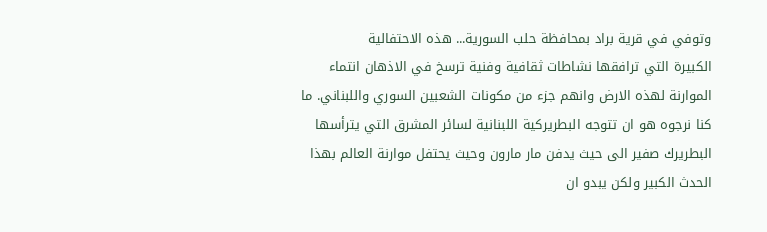وتوفي في قرية براد بمحافظة حلب السورية... هذه الاحتفالية
الكبيرة التي ترافقها نشاطات ثقافية وفنية ترسخ في الاذهان انتماء
الموارنة لهذه الارض وانهم جزء من مكونات الشعبين السوري واللبناني. ما
كنا نرجوه هو ان تتوجه البطريركية اللبنانية لسائر المشرق التي يترأسها
البطريرك صفير الى حيث يدفن مار مارون وحيث يحتفل موارنة العالم بهذا
الحدث الكبير ولكن يبدو ان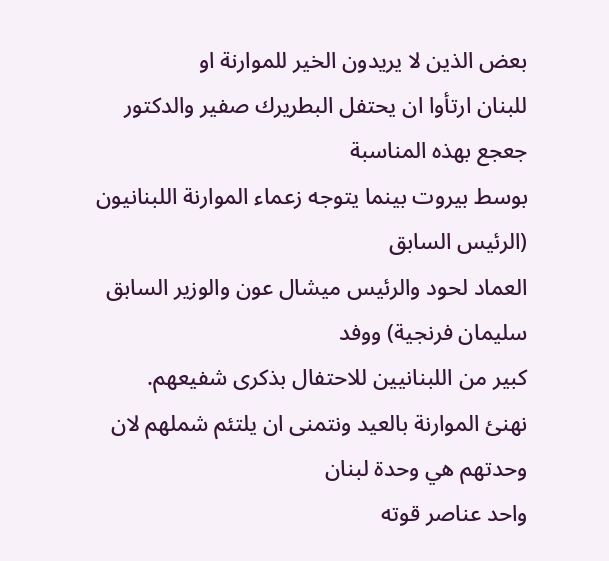بعض الذين لا يريدون الخير للموارنة او
للبنان ارتأوا ان يحتفل البطريرك صفير والدكتور جعجع بهذه المناسبة
بوسط بيروت بينما يتوجه زعماء الموارنة اللبنانيون (الرئيس السابق
العماد لحود والرئيس ميشال عون والوزير السابق سليمان فرنجية) ووفد
كبير من اللبنانيين للاحتفال بذكرى شفيعهم.
نهنئ الموارنة بالعيد ونتمنى ان يلتئم شملهم لان وحدتهم هي وحدة لبنان
واحد عناصر قوته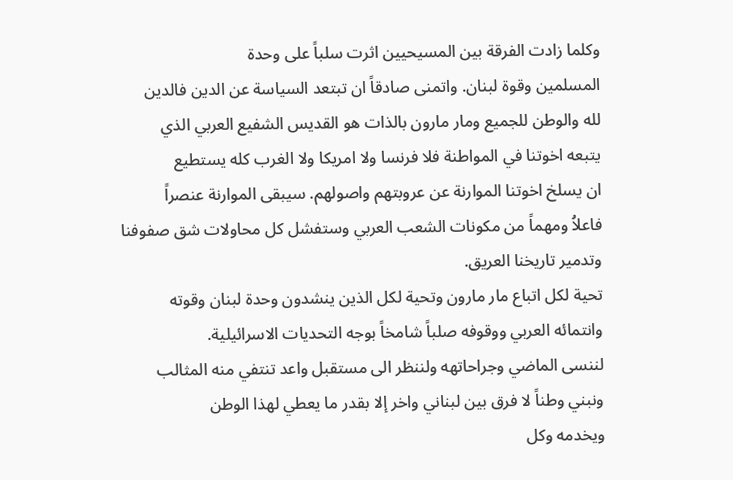وكلما زادت الفرقة بين المسيحيين اثرت سلباً على وحدة
المسلمين وقوة لبنان. واتمنى صادقاً ان تبتعد السياسة عن الدين فالدين
لله والوطن للجميع ومار مارون بالذات هو القديس الشفيع العربي الذي
يتبعه اخوتنا في المواطنة فلا فرنسا ولا امريكا ولا الغرب كله يستطيع
ان يسلخ اخوتنا الموارنة عن عروبتهم واصولهم. سيبقى الموارنة عنصراً
فاعلاُ ومهماً من مكونات الشعب العربي وستفشل كل محاولات شق صفوفنا
وتدمير تاريخنا العريق.
تحية لكل اتباع مار مارون وتحية لكل الذين ينشدون وحدة لبنان وقوته
وانتمائه العربي ووقوفه صلباً شامخاً بوجه التحديات الاسرائيلية.
لننسى الماضي وجراحاتهه ولننظر الى مستقبل واعد تنتفي منه المثالب
ونبني وطناً لا فرق بين لبناني واخر إلا بقدر ما يعطي لهذا الوطن
ويخدمه وكل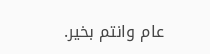عام وانتم بخير.